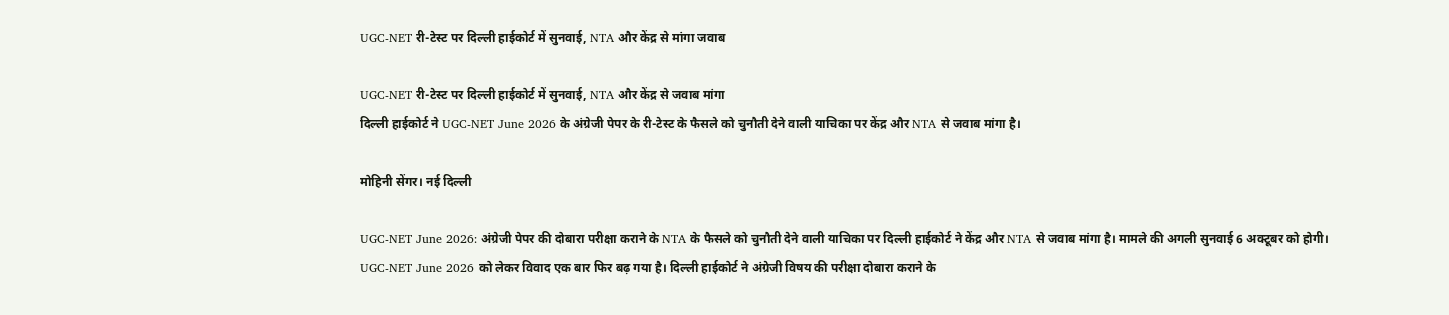UGC-NET री-टेस्ट पर दिल्ली हाईकोर्ट में सुनवाई, NTA और केंद्र से मांगा जवाब

UGC-NET री-टेस्ट पर दिल्ली हाईकोर्ट में सुनवाई, NTA और केंद्र से जवाब मांगा
दिल्ली हाईकोर्ट ने UGC-NET June 2026 के अंग्रेजी पेपर के री-टेस्ट के फैसले को चुनौती देने वाली याचिका पर केंद्र और NTA से जवाब मांगा है।

मोहिनी सेंगर। नई दिल्ली

UGC-NET June 2026: अंग्रेजी पेपर की दोबारा परीक्षा कराने के NTA के फैसले को चुनौती देने वाली याचिका पर दिल्ली हाईकोर्ट ने केंद्र और NTA से जवाब मांगा है। मामले की अगली सुनवाई 6 अक्टूबर को होगी। UGC-NET June 2026 को लेकर विवाद एक बार फिर बढ़ गया है। दिल्ली हाईकोर्ट ने अंग्रेजी विषय की परीक्षा दोबारा कराने के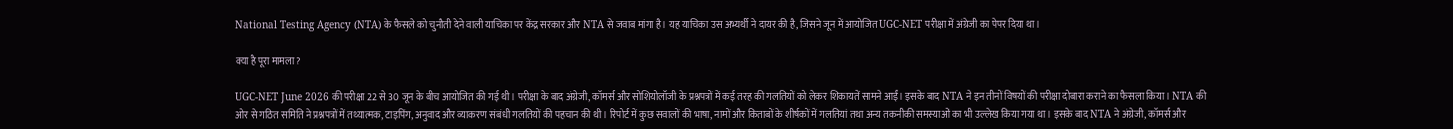National Testing Agency (NTA) के फैसले को चुनौती देने वाली याचिका पर केंद्र सरकार और NTA से जवाब मांगा है। यह याचिका उस अभ्यर्थी ने दायर की है, जिसने जून में आयोजित UGC-NET परीक्षा में अंग्रेजी का पेपर दिया था।

क्या है पूरा मामला?

UGC-NET June 2026 की परीक्षा 22 से 30 जून के बीच आयोजित की गई थी। परीक्षा के बाद अंग्रेजी, कॉमर्स और सोशियोलॉजी के प्रश्नपत्रों में कई तरह की गलतियों को लेकर शिकायतें सामने आईं। इसके बाद NTA ने इन तीनों विषयों की परीक्षा दोबारा कराने का फैसला किया। NTA की ओर से गठित समिति ने प्रश्नपत्रों में तथ्यात्मक, टाइपिंग, अनुवाद और व्याकरण संबंधी गलतियों की पहचान की थी। रिपोर्ट में कुछ सवालों की भाषा, नामों और किताबों के शीर्षकों में गलतियां तथा अन्य तकनीकी समस्याओं का भी उल्लेख किया गया था। इसके बाद NTA ने अंग्रेजी, कॉमर्स और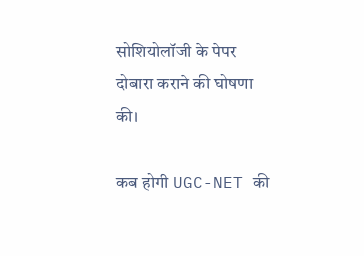सोशियोलॉजी के पेपर दोबारा कराने की घोषणा की।

कब होगी UGC-NET की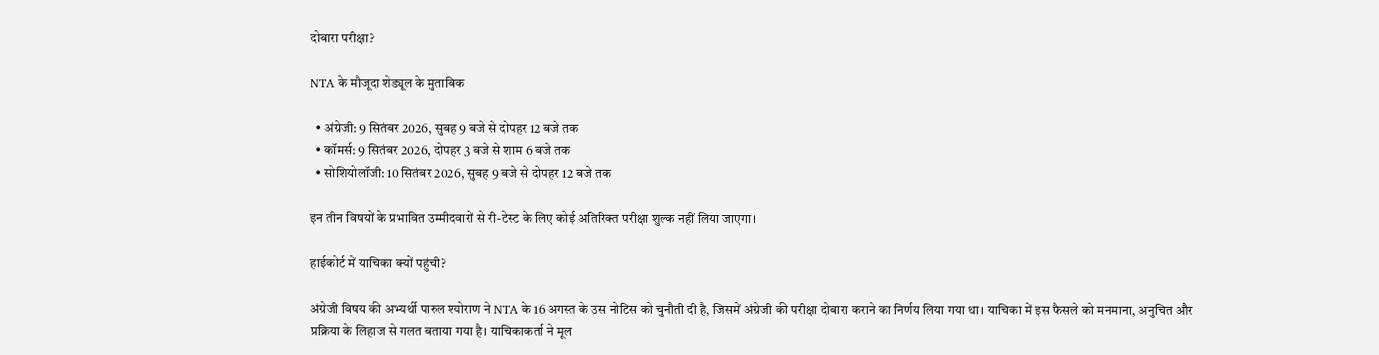दोबारा परीक्षा?

NTA के मौजूदा शेड्यूल के मुताबिक

  • अंग्रेजी: 9 सितंबर 2026, सुबह 9 बजे से दोपहर 12 बजे तक
  • कॉमर्स: 9 सितंबर 2026, दोपहर 3 बजे से शाम 6 बजे तक
  • सोशियोलॉजी: 10 सितंबर 2026, सुबह 9 बजे से दोपहर 12 बजे तक

इन तीन विषयों के प्रभावित उम्मीदवारों से री-टेस्ट के लिए कोई अतिरिक्त परीक्षा शुल्क नहीं लिया जाएगा।

हाईकोर्ट में याचिका क्यों पहुंची?

अंग्रेजी विषय की अभ्यर्थी पारुल श्योराण ने NTA के 16 अगस्त के उस नोटिस को चुनौती दी है, जिसमें अंग्रेजी की परीक्षा दोबारा कराने का निर्णय लिया गया था। याचिका में इस फैसले को मनमाना, अनुचित और प्रक्रिया के लिहाज से गलत बताया गया है। याचिकाकर्ता ने मूल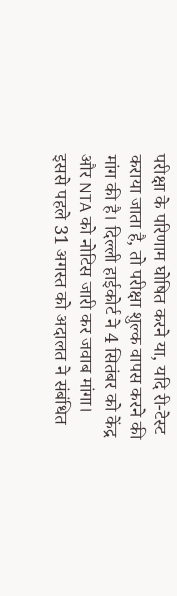परीक्षा के परिणाम घोषित करने या, यदि री-टेस्ट कराया जाता है, तो परीक्षा शुल्क वापस करने की मांग की है। दिल्ली हाईकोर्ट ने 4 सितंबर को केंद्र और NTA को नोटिस जारी कर जवाब मांगा। इससे पहले 31 अगस्त को अदालत ने संबंधित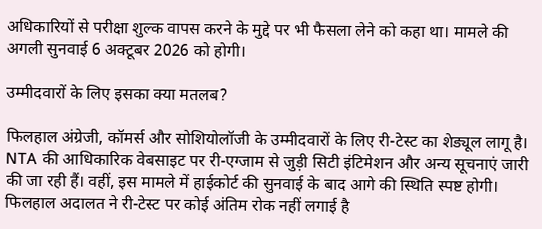अधिकारियों से परीक्षा शुल्क वापस करने के मुद्दे पर भी फैसला लेने को कहा था। मामले की अगली सुनवाई 6 अक्टूबर 2026 को होगी।

उम्मीदवारों के लिए इसका क्या मतलब?

फिलहाल अंग्रेजी, कॉमर्स और सोशियोलॉजी के उम्मीदवारों के लिए री-टेस्ट का शेड्यूल लागू है। NTA की आधिकारिक वेबसाइट पर री-एग्जाम से जुड़ी सिटी इंटिमेशन और अन्य सूचनाएं जारी की जा रही हैं। वहीं, इस मामले में हाईकोर्ट की सुनवाई के बाद आगे की स्थिति स्पष्ट होगी। फिलहाल अदालत ने री-टेस्ट पर कोई अंतिम रोक नहीं लगाई है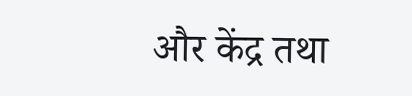और केंद्र तथा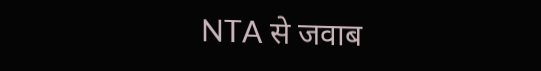NTA से जवाब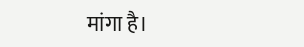मांगा है।